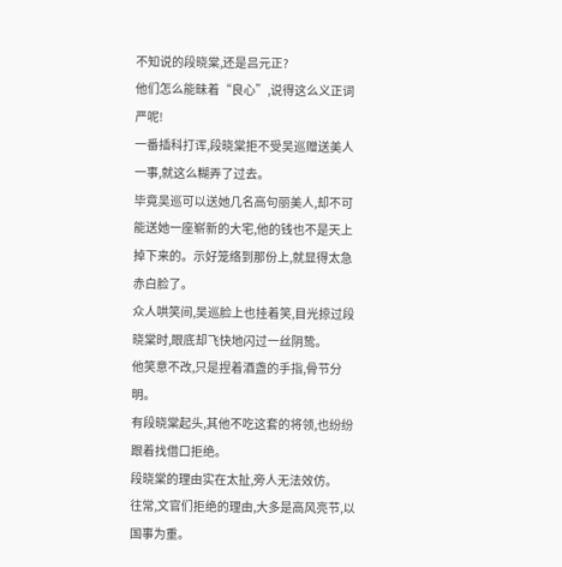不知说的段晓棠,还是吕元正?
他们怎么能昧着“良心”,说得这么义正词严呢!
一番插科打诨,段晓棠拒不受吴巡赠送美人一事,就这么糊弄了过去。
毕竟吴巡可以送她几名高句丽美人,却不可能送她一座崭新的大宅,他的钱也不是天上掉下来的。示好笼络到那份上,就显得太急赤白脸了。
众人哄笑间,吴巡脸上也挂着笑,目光掠过段晓棠时,眼底却飞快地闪过一丝阴鸷。
他笑意不改,只是捏着酒盏的手指,骨节分明。
有段晓棠起头,其他不吃这套的将领,也纷纷跟着找借口拒绝。
段晓棠的理由实在太扯,旁人无法效仿。
往常,文官们拒绝的理由,大多是高风亮节,以国事为重。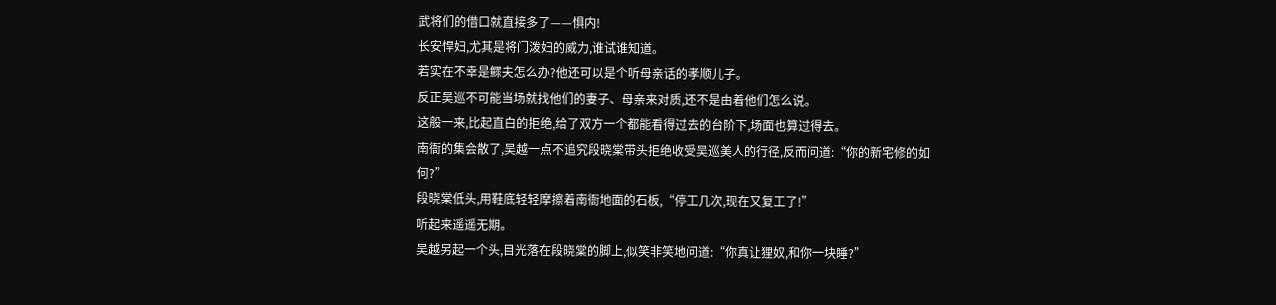武将们的借口就直接多了——惧内!
长安悍妇,尤其是将门泼妇的威力,谁试谁知道。
若实在不幸是鳏夫怎么办?他还可以是个听母亲话的孝顺儿子。
反正吴巡不可能当场就找他们的妻子、母亲来对质,还不是由着他们怎么说。
这般一来,比起直白的拒绝,给了双方一个都能看得过去的台阶下,场面也算过得去。
南衙的集会散了,吴越一点不追究段晓棠带头拒绝收受吴巡美人的行径,反而问道:“你的新宅修的如何?”
段晓棠低头,用鞋底轻轻摩擦着南衙地面的石板,“停工几次,现在又复工了!”
听起来遥遥无期。
吴越另起一个头,目光落在段晓棠的脚上,似笑非笑地问道:“你真让狸奴,和你一块睡?”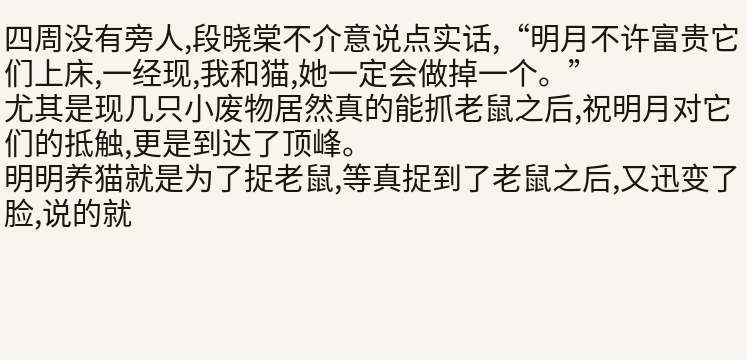四周没有旁人,段晓棠不介意说点实话,“明月不许富贵它们上床,一经现,我和猫,她一定会做掉一个。”
尤其是现几只小废物居然真的能抓老鼠之后,祝明月对它们的抵触,更是到达了顶峰。
明明养猫就是为了捉老鼠,等真捉到了老鼠之后,又迅变了脸,说的就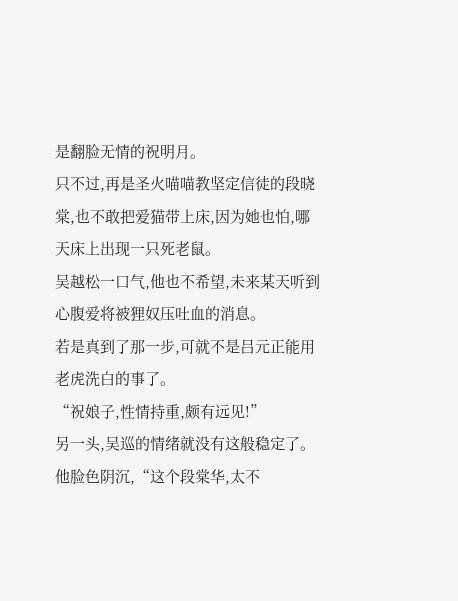是翻脸无情的祝明月。
只不过,再是圣火喵喵教坚定信徒的段晓棠,也不敢把爱猫带上床,因为她也怕,哪天床上出现一只死老鼠。
吴越松一口气,他也不希望,未来某天听到心腹爱将被狸奴压吐血的消息。
若是真到了那一步,可就不是吕元正能用老虎洗白的事了。
“祝娘子,性情持重,颇有远见!”
另一头,吴巡的情绪就没有这般稳定了。
他脸色阴沉,“这个段棠华,太不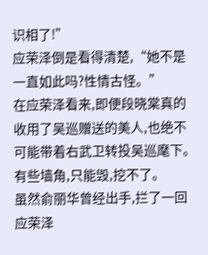识相了!”
应荣泽倒是看得清楚,“她不是一直如此吗?性情古怪。”
在应荣泽看来,即便段晓棠真的收用了吴巡赠送的美人,也绝不可能带着右武卫转投吴巡麾下。
有些墙角,只能毁,挖不了。
虽然俞丽华曾经出手,拦了一回应荣泽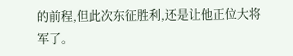的前程,但此次东征胜利,还是让他正位大将军了。